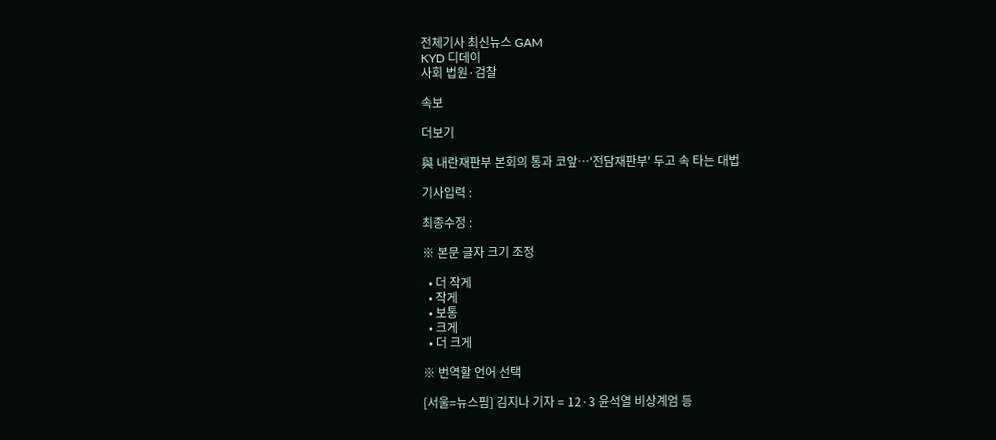전체기사 최신뉴스 GAM
KYD 디데이
사회 법원·검찰

속보

더보기

與 내란재판부 본회의 통과 코앞…'전담재판부' 두고 속 타는 대법

기사입력 :

최종수정 :

※ 본문 글자 크기 조정

  • 더 작게
  • 작게
  • 보통
  • 크게
  • 더 크게

※ 번역할 언어 선택

[서울=뉴스핌] 김지나 기자 = 12·3 윤석열 비상계엄 등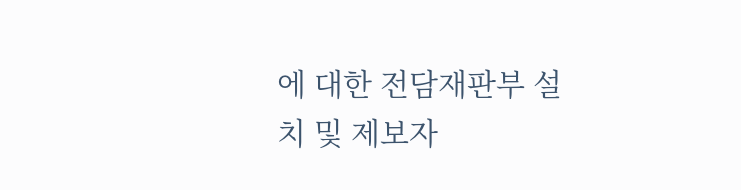에 대한 전담재판부 설치 및 제보자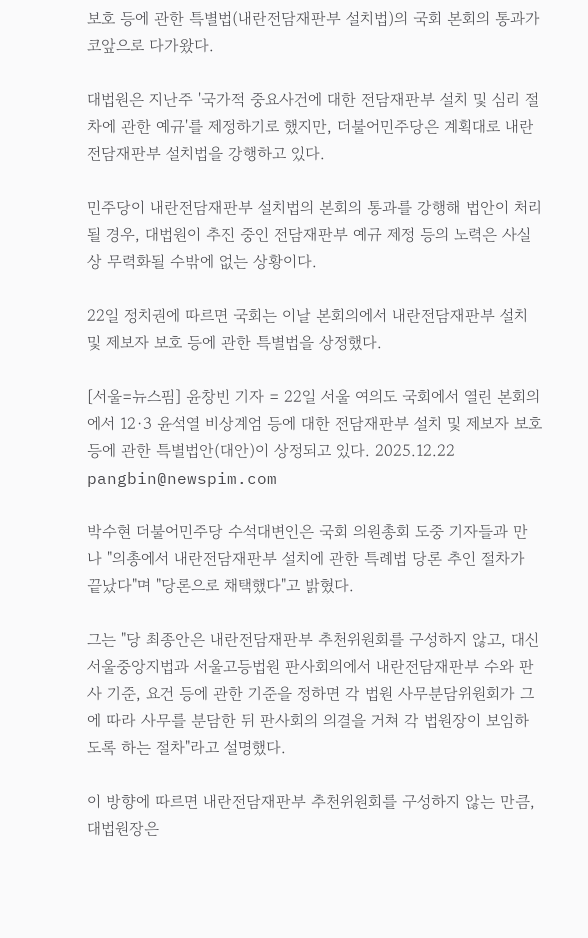보호 등에 관한 특별법(내란전담재판부 설치법)의 국회 본회의 통과가 코앞으로 다가왔다.

대법원은 지난주 '국가적 중요사건에 대한 전담재판부 설치 및 심리 절차에 관한 예규'를 제정하기로 했지만, 더불어민주당은 계획대로 내란전담재판부 설치법을 강행하고 있다.

민주당이 내란전담재판부 설치법의 본회의 통과를 강행해 법안이 처리될 경우, 대법원이 추진 중인 전담재판부 예규 제정 등의 노력은 사실상 무력화될 수밖에 없는 상황이다.

22일 정치권에 따르면 국회는 이날 본회의에서 내란전담재판부 설치 및 제보자 보호 등에 관한 특별법을 상정했다.

[서울=뉴스핌] 윤창빈 기자 = 22일 서울 여의도 국회에서 열린 본회의에서 12·3 윤석열 비상계엄 등에 대한 전담재판부 설치 및 제보자 보호 등에 관한 특별법안(대안)이 상정되고 있다. 2025.12.22 pangbin@newspim.com

박수현 더불어민주당 수석대변인은 국회 의원총회 도중 기자들과 만나 "의총에서 내란전담재판부 설치에 관한 특례법 당론 추인 절차가 끝났다"며 "당론으로 채택했다"고 밝혔다.

그는 "당 최종안은 내란전담재판부 추천위원회를 구성하지 않고, 대신 서울중앙지법과 서울고등법원 판사회의에서 내란전담재판부 수와 판사 기준, 요건 등에 관한 기준을 정하면 각 법원 사무분담위원회가 그에 따라 사무를 분담한 뒤 판사회의 의결을 거쳐 각 법원장이 보임하도록 하는 절차"라고 설명했다.

이 방향에 따르면 내란전담재판부 추천위원회를 구성하지 않는 만큼, 대법원장은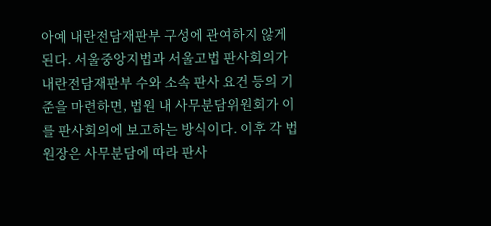아예 내란전담재판부 구성에 관여하지 않게 된다. 서울중앙지법과 서울고법 판사회의가 내란전담재판부 수와 소속 판사 요건 등의 기준을 마련하면, 법원 내 사무분담위원회가 이를 판사회의에 보고하는 방식이다. 이후 각 법원장은 사무분담에 따라 판사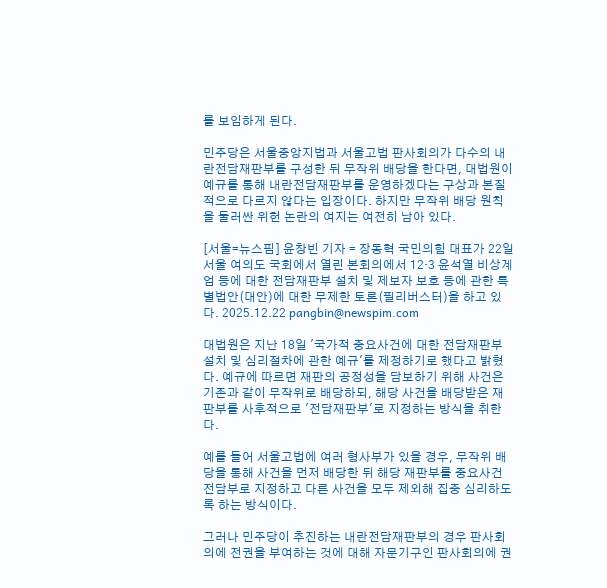를 보임하게 된다.

민주당은 서울중앙지법과 서울고법 판사회의가 다수의 내란전담재판부를 구성한 뒤 무작위 배당을 한다면, 대법원이 예규를 통해 내란전담재판부를 운영하겠다는 구상과 본질적으로 다르지 않다는 입장이다. 하지만 무작위 배당 원칙을 둘러싼 위헌 논란의 여지는 여전히 남아 있다.

[서울=뉴스핌] 윤창빈 기자 = 장동혁 국민의힘 대표가 22일 서울 여의도 국회에서 열린 본회의에서 12·3 윤석열 비상계엄 등에 대한 전담재판부 설치 및 제보자 보호 등에 관한 특별법안(대안)에 대한 무제한 토론(필리버스터)을 하고 있다. 2025.12.22 pangbin@newspim.com

대법원은 지난 18일 '국가적 중요사건에 대한 전담재판부 설치 및 심리절차에 관한 예규'를 제정하기로 했다고 밝혔다. 예규에 따르면 재판의 공정성을 담보하기 위해 사건은 기존과 같이 무작위로 배당하되, 해당 사건을 배당받은 재판부를 사후적으로 '전담재판부'로 지정하는 방식을 취한다.

예를 들어 서울고법에 여러 형사부가 있을 경우, 무작위 배당을 통해 사건을 먼저 배당한 뒤 해당 재판부를 중요사건 전담부로 지정하고 다른 사건을 모두 제외해 집중 심리하도록 하는 방식이다.

그러나 민주당이 추진하는 내란전담재판부의 경우 판사회의에 전권을 부여하는 것에 대해 자문기구인 판사회의에 권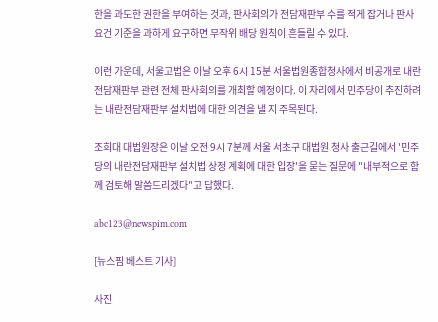한을 과도한 권한을 부여하는 것과, 판사회의가 전담재판부 수를 적게 잡거나 판사요건 기준을 과하게 요구하면 무작위 배당 원칙이 흔들릴 수 있다.

이런 가운데, 서울고법은 이날 오후 6시 15분 서울법원종합청사에서 비공개로 내란전담재판부 관련 전체 판사회의를 개최할 예정이다. 이 자리에서 민주당이 추진하려는 내란전담재판부 설치법에 대한 의견을 낼 지 주목된다.

조희대 대법원장은 이날 오전 9시 7분께 서울 서초구 대법원 청사 출근길에서 '민주당의 내란전담재판부 설치법 상정 계획에 대한 입장'을 묻는 질문에 "내부적으로 함께 검토해 말씀드리겠다"고 답했다.

abc123@newspim.com

[뉴스핌 베스트 기사]

사진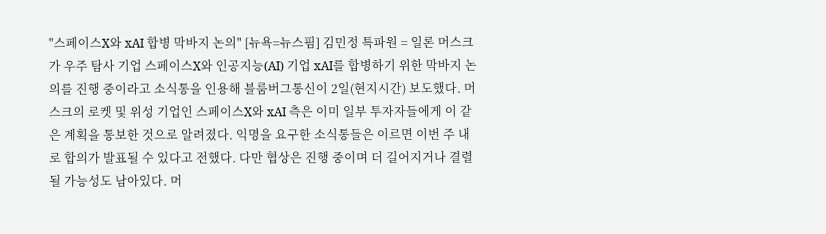"스페이스X와 xAI 합병 막바지 논의" [뉴욕=뉴스핌] 김민정 특파원 = 일론 머스크가 우주 탐사 기업 스페이스X와 인공지능(AI) 기업 xAI를 합병하기 위한 막바지 논의를 진행 중이라고 소식통을 인용해 블룸버그통신이 2일(현지시간) 보도했다. 머스크의 로켓 및 위성 기업인 스페이스X와 xAI 측은 이미 일부 투자자들에게 이 같은 계획을 통보한 것으로 알려졌다. 익명을 요구한 소식통들은 이르면 이번 주 내로 합의가 발표될 수 있다고 전했다. 다만 협상은 진행 중이며 더 길어지거나 결렬될 가능성도 남아있다. 머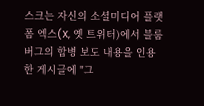스크는 자신의 소셜미디어 플랫폼 엑스(X, 옛 트위터)에서 블룸버그의 합병 보도 내용을 인용한 게시글에 "그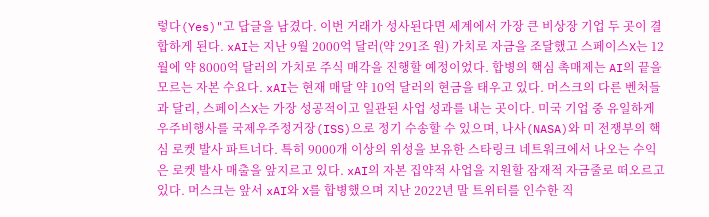렇다(Yes)"고 답글을 남겼다. 이번 거래가 성사된다면 세계에서 가장 큰 비상장 기업 두 곳이 결합하게 된다. xAI는 지난 9월 2000억 달러(약 291조 원) 가치로 자금을 조달했고 스페이스X는 12월에 약 8000억 달러의 가치로 주식 매각을 진행할 예정이었다. 합병의 핵심 촉매제는 AI의 끝을 모르는 자본 수요다. xAI는 현재 매달 약 10억 달러의 현금을 태우고 있다. 머스크의 다른 벤처들과 달리, 스페이스X는 가장 성공적이고 일관된 사업 성과를 내는 곳이다. 미국 기업 중 유일하게 우주비행사를 국제우주정거장(ISS)으로 정기 수송할 수 있으며, 나사(NASA)와 미 전쟁부의 핵심 로켓 발사 파트너다. 특히 9000개 이상의 위성을 보유한 스타링크 네트워크에서 나오는 수익은 로켓 발사 매출을 앞지르고 있다. xAI의 자본 집약적 사업을 지원할 잠재적 자금줄로 떠오르고 있다. 머스크는 앞서 xAI와 X를 합병했으며 지난 2022년 말 트위터를 인수한 직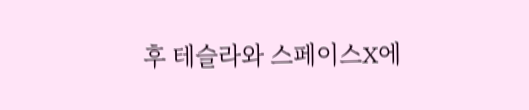후 테슬라와 스페이스X에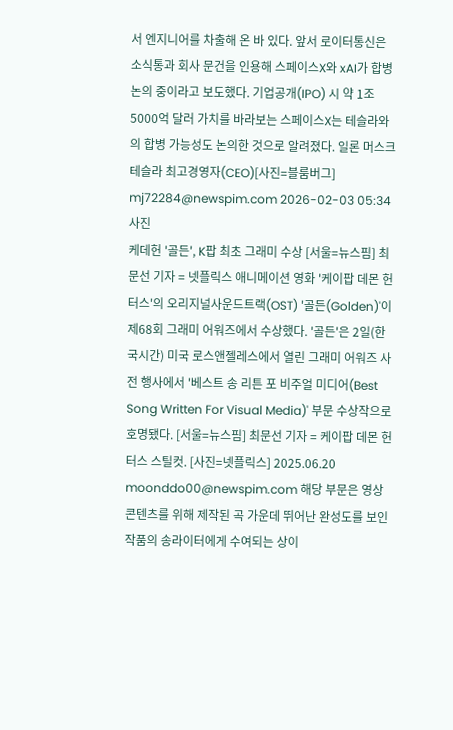서 엔지니어를 차출해 온 바 있다. 앞서 로이터통신은 소식통과 회사 문건을 인용해 스페이스X와 xAI가 합병 논의 중이라고 보도했다. 기업공개(IPO) 시 약 1조5000억 달러 가치를 바라보는 스페이스X는 테슬라와의 합병 가능성도 논의한 것으로 알려졌다. 일론 머스크 테슬라 최고경영자(CEO)[사진=블룸버그] mj72284@newspim.com 2026-02-03 05:34
사진
케데헌 '골든', K팝 최초 그래미 수상 [서울=뉴스핌] 최문선 기자 = 넷플릭스 애니메이션 영화 '케이팝 데몬 헌터스'의 오리지널사운드트랙(OST) '골든(Golden)'이 제68회 그래미 어워즈에서 수상했다. '골든'은 2일(한국시간) 미국 로스앤젤레스에서 열린 그래미 어워즈 사전 행사에서 '베스트 송 리튼 포 비주얼 미디어(Best Song Written For Visual Media)' 부문 수상작으로 호명됐다. [서울=뉴스핌] 최문선 기자 = 케이팝 데몬 헌터스 스틸컷. [사진=넷플릭스] 2025.06.20 moonddo00@newspim.com 해당 부문은 영상 콘텐츠를 위해 제작된 곡 가운데 뛰어난 완성도를 보인 작품의 송라이터에게 수여되는 상이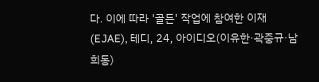다. 이에 따라 '골든' 작업에 참여한 이재(EJAE), 테디, 24, 아이디오(이유한·곽중규·남희동)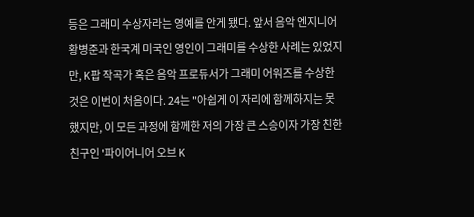등은 그래미 수상자라는 영예를 안게 됐다. 앞서 음악 엔지니어 황병준과 한국계 미국인 영인이 그래미를 수상한 사례는 있었지만, K팝 작곡가 혹은 음악 프로듀서가 그래미 어워즈를 수상한 것은 이번이 처음이다. 24는 "아쉽게 이 자리에 함께하지는 못했지만, 이 모든 과정에 함께한 저의 가장 큰 스승이자 가장 친한 친구인 '파이어니어 오브 K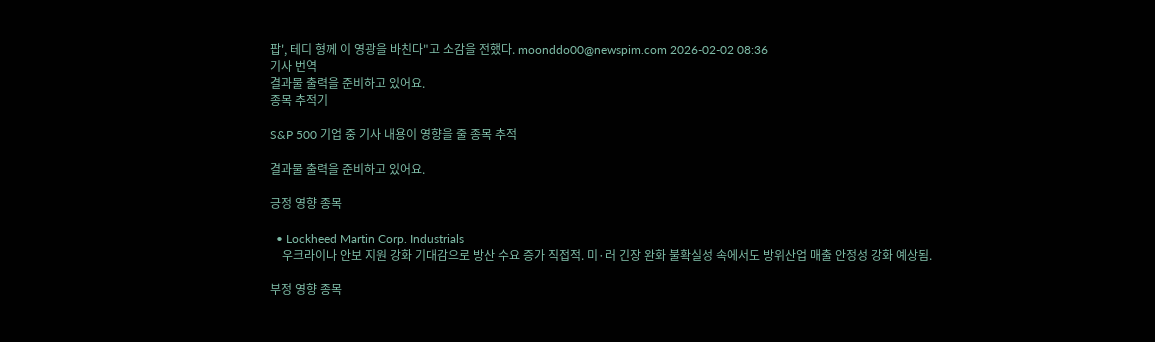팝', 테디 형께 이 영광을 바친다"고 소감을 전했다. moonddo00@newspim.com 2026-02-02 08:36
기사 번역
결과물 출력을 준비하고 있어요.
종목 추적기

S&P 500 기업 중 기사 내용이 영향을 줄 종목 추적

결과물 출력을 준비하고 있어요.

긍정 영향 종목

  • Lockheed Martin Corp. Industrials
    우크라이나 안보 지원 강화 기대감으로 방산 수요 증가 직접적. 미·러 긴장 완화 불확실성 속에서도 방위산업 매출 안정성 강화 예상됨.

부정 영향 종목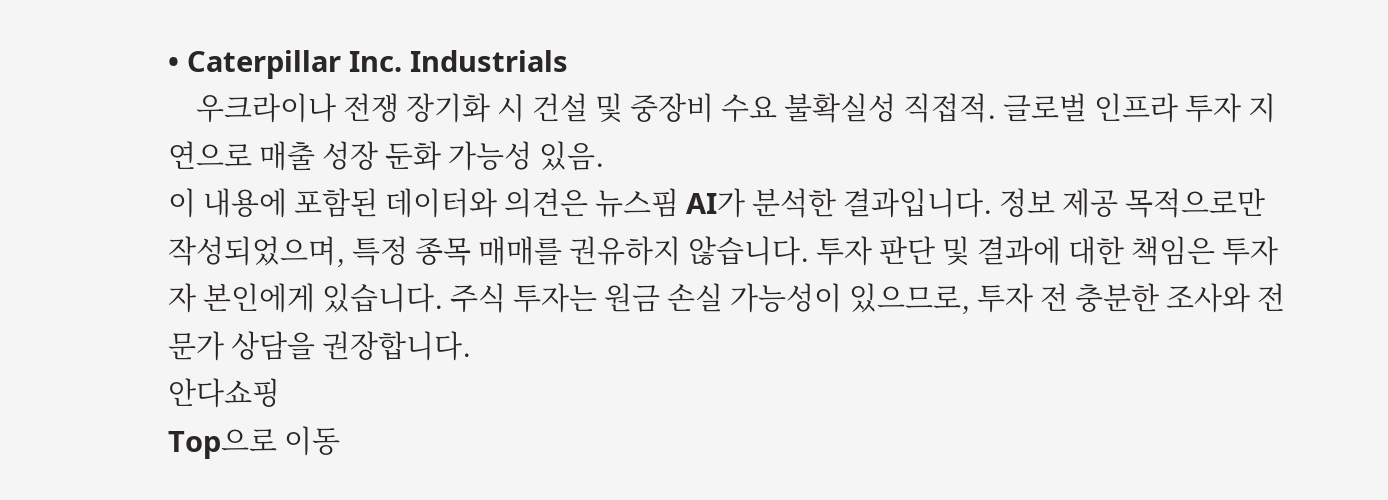• Caterpillar Inc. Industrials
    우크라이나 전쟁 장기화 시 건설 및 중장비 수요 불확실성 직접적. 글로벌 인프라 투자 지연으로 매출 성장 둔화 가능성 있음.
이 내용에 포함된 데이터와 의견은 뉴스핌 AI가 분석한 결과입니다. 정보 제공 목적으로만 작성되었으며, 특정 종목 매매를 권유하지 않습니다. 투자 판단 및 결과에 대한 책임은 투자자 본인에게 있습니다. 주식 투자는 원금 손실 가능성이 있으므로, 투자 전 충분한 조사와 전문가 상담을 권장합니다.
안다쇼핑
Top으로 이동